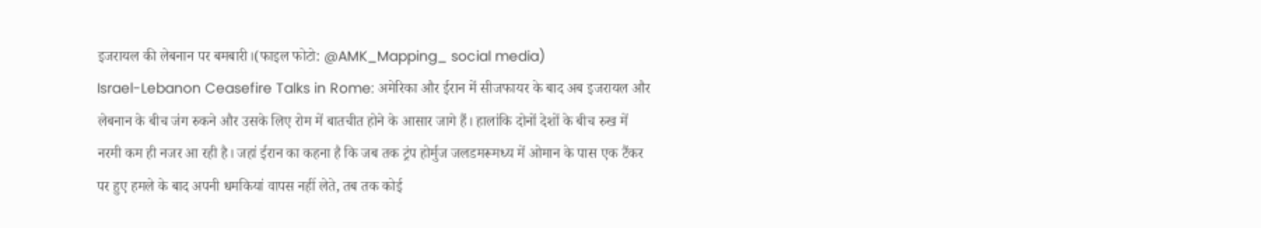इजरायल की लेबनान पर बमबारी।(फाइल फोटो: @AMK_Mapping_ social media)
Israel-Lebanon Ceasefire Talks in Rome: अमेरिका और ईरान में सीजफायर के बाद अब इजरायल और लेबनान के बीच जंग रुकने और उसके लिए रोम में बातचीत होने के आसार जागे हैं। हालांकि दोनों देशों के बीच रुख में नरमी कम ही नजर आ रही है। जहां ईरान का कहना है कि जब तक ट्रंप होर्मुज जलडमरूमध्य में ओमान के पास एक टैंकर पर हुए हमले के बाद अपनी धमकियां वापस नहीं लेते, तब तक कोई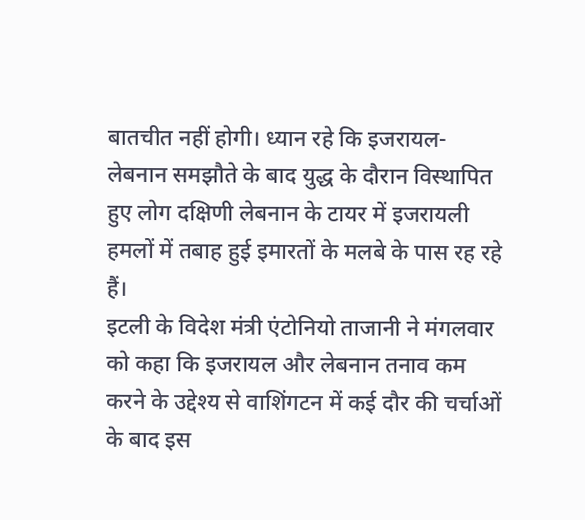बातचीत नहीं होगी। ध्यान रहे कि इजरायल-लेबनान समझौते के बाद युद्ध के दौरान विस्थापित हुए लोग दक्षिणी लेबनान के टायर में इजरायली हमलों में तबाह हुई इमारतों के मलबे के पास रह रहे हैं।
इटली के विदेश मंत्री एंटोनियो ताजानी ने मंगलवार को कहा कि इजरायल और लेबनान तनाव कम करने के उद्देश्य से वाशिंगटन में कई दौर की चर्चाओं के बाद इस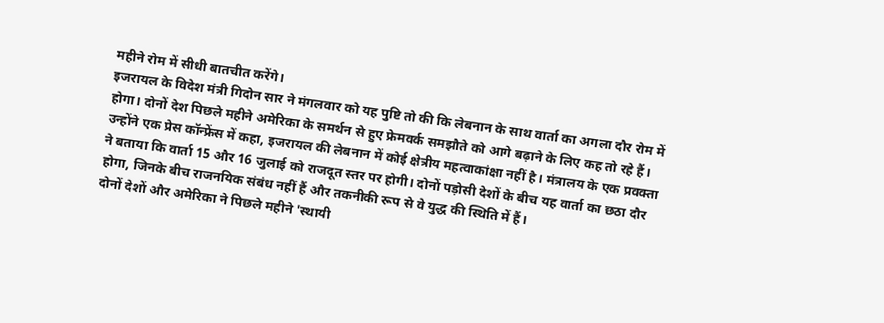महीने रोम में सीधी बातचीत करेंगे।
इजरायल के विदेश मंत्री गिदोन सार ने मंगलवार को यह पुष्टि तो की कि लेबनान के साथ वार्ता का अगला दौर रोम में होगा। दोनों देश पिछले महीने अमेरिका के समर्थन से हुए फ्रेमवर्क समझौते को आगे बढ़ाने के लिए कह तो रहे हैं। उन्होंने एक प्रेस कॉन्फ्रेंस में कहा, इजरायल की लेबनान में कोई क्षेत्रीय महत्वाकांक्षा नहीं है। मंत्रालय के एक प्रवक्ता ने बताया कि वार्ता 15 और 16 जुलाई को राजदूत स्तर पर होगी। दोनों पड़ोसी देशों के बीच यह वार्ता का छठा दौर होगा, जिनके बीच राजनयिक संबंध नहीं हैं और तकनीकी रूप से वे युद्ध की स्थिति में हैं।
दोनों देशों और अमेरिका ने पिछले महीने 'स्थायी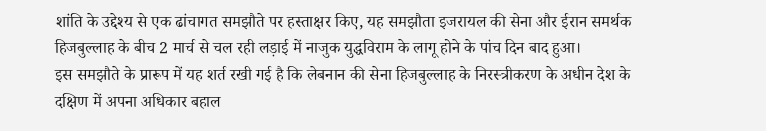शांति के उद्देश्य से एक ढांचागत समझौते पर हस्ताक्षर किए, यह समझौता इजरायल की सेना और ईरान समर्थक हिजबुल्लाह के बीच 2 मार्च से चल रही लड़ाई में नाजुक युद्धविराम के लागू होने के पांच दिन बाद हुआ।
इस समझौते के प्रारूप में यह शर्त रखी गई है कि लेबनान की सेना हिजबुल्लाह के निरस्त्रीकरण के अधीन देश के दक्षिण में अपना अधिकार बहाल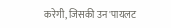करेगी, जिसकी उन 'पायलट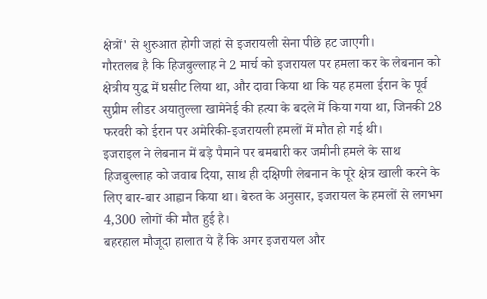क्षेत्रों' से शुरुआत होगी जहां से इजरायली सेना पीछे हट जाएगी।
गौरतलब है कि हिजबुल्लाह ने 2 मार्च को इजरायल पर हमला कर के लेबनान को क्षेत्रीय युद्ध में घसीट लिया था, और दावा किया था कि यह हमला ईरान के पूर्व सुप्रीम लीडर अयातुल्ला खामेनेई की हत्या के बदले में किया गया था, जिनकी 28 फरवरी को ईरान पर अमेरिकी-इजरायली हमलों में मौत हो गई थी।
इजराइल ने लेबनान में बड़े पैमाने पर बमबारी कर जमीनी हमले के साथ हिजबुल्लाह को जवाब दिया, साथ ही दक्षिणी लेबनान के पूरे क्षेत्र खाली करने के लिए बार-बार आह्वान किया था। बेरुत के अनुसार, इजरायल के हमलों से लगभग 4,300 लोगों की मौत हुई है।
बहरहाल मौजूदा हालात ये हैं कि अगर इजरायल और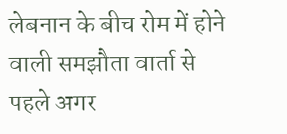लेबनान के बीच रोम में होने वाली समझौता वार्ता से पहले अगर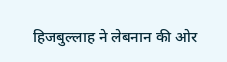हिजबुल्लाह ने लेबनान की ओर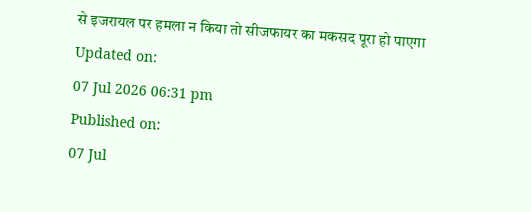से इजरायल पर हमला न किया तो सीजफायर का मकसद पूरा हो पाएगा
Updated on:
07 Jul 2026 06:31 pm
Published on:
07 Jul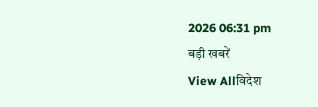2026 06:31 pm
बड़ी खबरें
View Allविदेश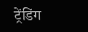ट्रेंडिंग